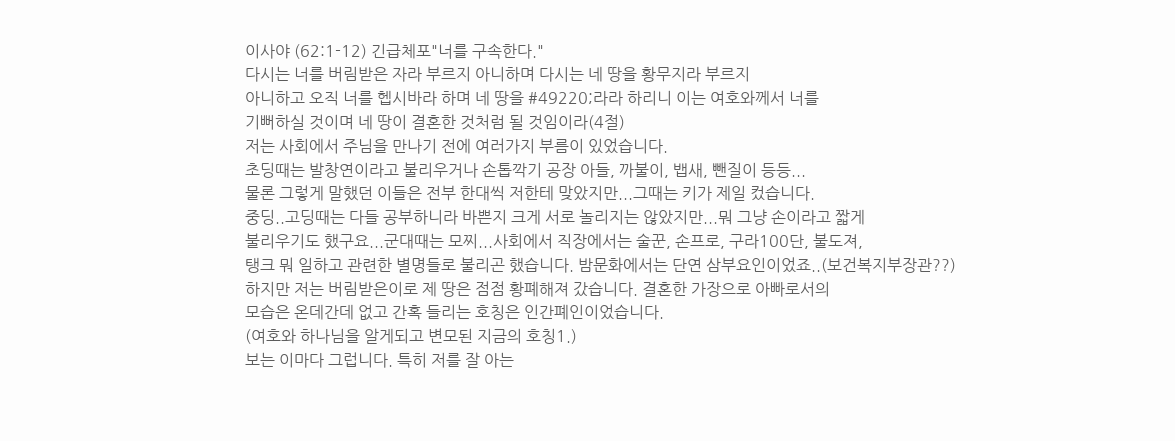이사야 (62:1-12) 긴급체포"너를 구속한다."
다시는 너를 버림받은 자라 부르지 아니하며 다시는 네 땅을 황무지라 부르지
아니하고 오직 너를 헵시바라 하며 네 땅을 #49220;라라 하리니 이는 여호와께서 너를
기뻐하실 것이며 네 땅이 결혼한 것처럼 될 것임이라(4절)
저는 사회에서 주님을 만나기 전에 여러가지 부름이 있었습니다.
초딩때는 발창연이라고 불리우거나 손톱깍기 공장 아들, 까불이, 뱁새, 뺀질이 등등...
물론 그렇게 말했던 이들은 전부 한대씩 저한테 맞았지만...그때는 키가 제일 컸습니다.
중딩..고딩때는 다들 공부하니라 바쁜지 크게 서로 놀리지는 않았지만...뭐 그냥 손이라고 짧게
불리우기도 했구요...군대때는 모찌...사회에서 직장에서는 술꾼, 손프로, 구라100단, 불도져,
탱크 뭐 일하고 관련한 별명들로 불리곤 했습니다. 밤문화에서는 단연 삼부요인이었죠..(보건복지부장관??)
하지만 저는 버림받은이로 제 땅은 점점 황폐해져 갔습니다. 결혼한 가장으로 아빠로서의
모습은 온데간데 없고 간혹 들리는 호칭은 인간폐인이었습니다.
(여호와 하나님을 알게되고 변모된 지금의 호칭1.)
보는 이마다 그럽니다. 특히 저를 잘 아는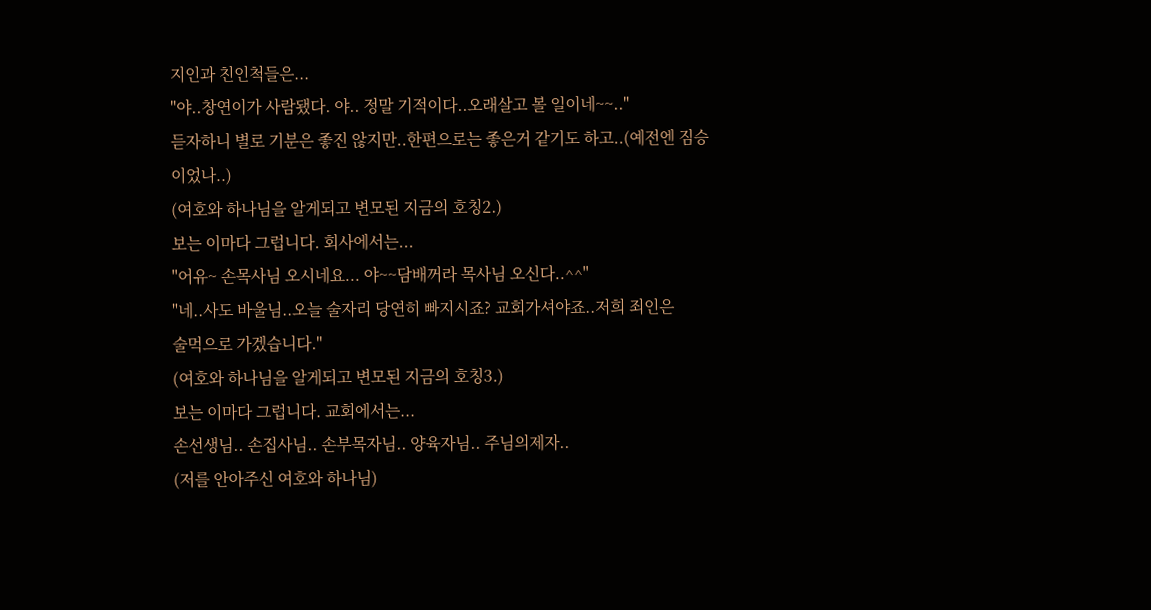지인과 친인척들은...
"야..창연이가 사람됐다. 야.. 정말 기적이다..오래살고 볼 일이네~~.."
듣자하니 별로 기분은 좋진 않지만..한편으로는 좋은거 같기도 하고..(예전엔 짐승이었나..)
(여호와 하나님을 알게되고 변모된 지금의 호칭2.)
보는 이마다 그럽니다. 회사에서는...
"어유~ 손목사님 오시네요... 야~~담배꺼라 목사님 오신다..^^"
"네..사도 바울님..오늘 술자리 당연히 빠지시죠? 교회가셔야죠..저희 죄인은
술먹으로 가겠습니다."
(여호와 하나님을 알게되고 변모된 지금의 호칭3.)
보는 이마다 그럽니다. 교회에서는...
손선생님.. 손집사님.. 손부목자님.. 양육자님.. 주님의제자..
(저를 안아주신 여호와 하나님)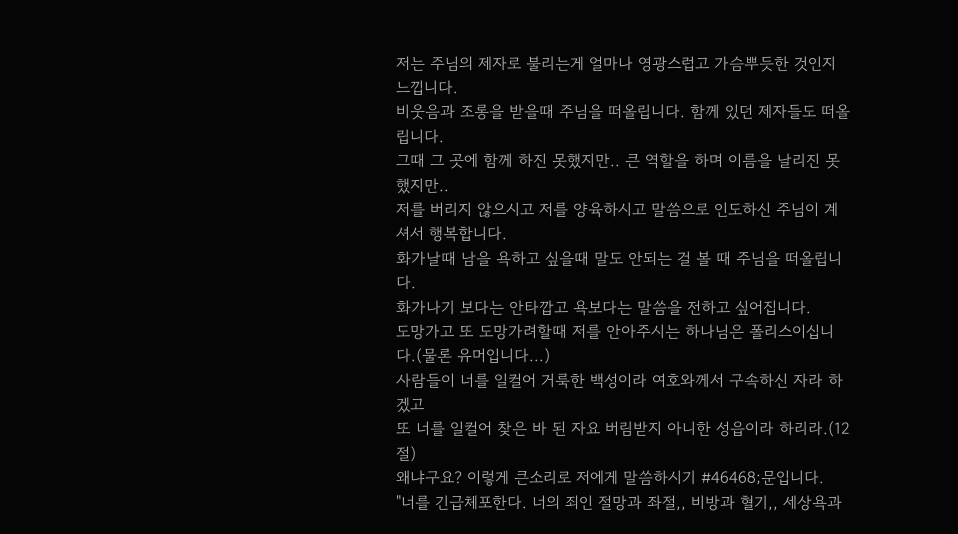저는 주님의 제자로 불리는게 얼마나 영광스럽고 가슴뿌듯한 것인지 느낍니다.
비웃음과 조롱을 받을때 주님을 떠올립니다. 함께 있던 제자들도 떠올립니다.
그때 그 곳에 함께 하진 못했지만.. 큰 역할을 하며 이름을 날리진 못했지만..
저를 버리지 않으시고 저를 양육하시고 말씀으로 인도하신 주님이 계셔서 행복합니다.
화가날때 남을 욕하고 싶을때 말도 안되는 걸 볼 때 주님을 떠올립니다.
화가나기 보다는 안타깝고 욕보다는 말씀을 전하고 싶어집니다.
도망가고 또 도망가려할때 저를 안아주시는 하나님은 폴리스이십니다.(물론 유머입니다...)
사람들이 너를 일컬어 거룩한 백성이라 여호와께서 구속하신 자라 하겠고
또 너를 일컬어 찾은 바 된 자요 버림받지 아니한 성읍이라 하리라.(12절)
왜냐구요? 이렇게 큰소리로 저에게 말씀하시기 #46468;문입니다.
"너를 긴급체포한다. 너의 죄인 절망과 좌절,, 비방과 혈기,, 세상욕과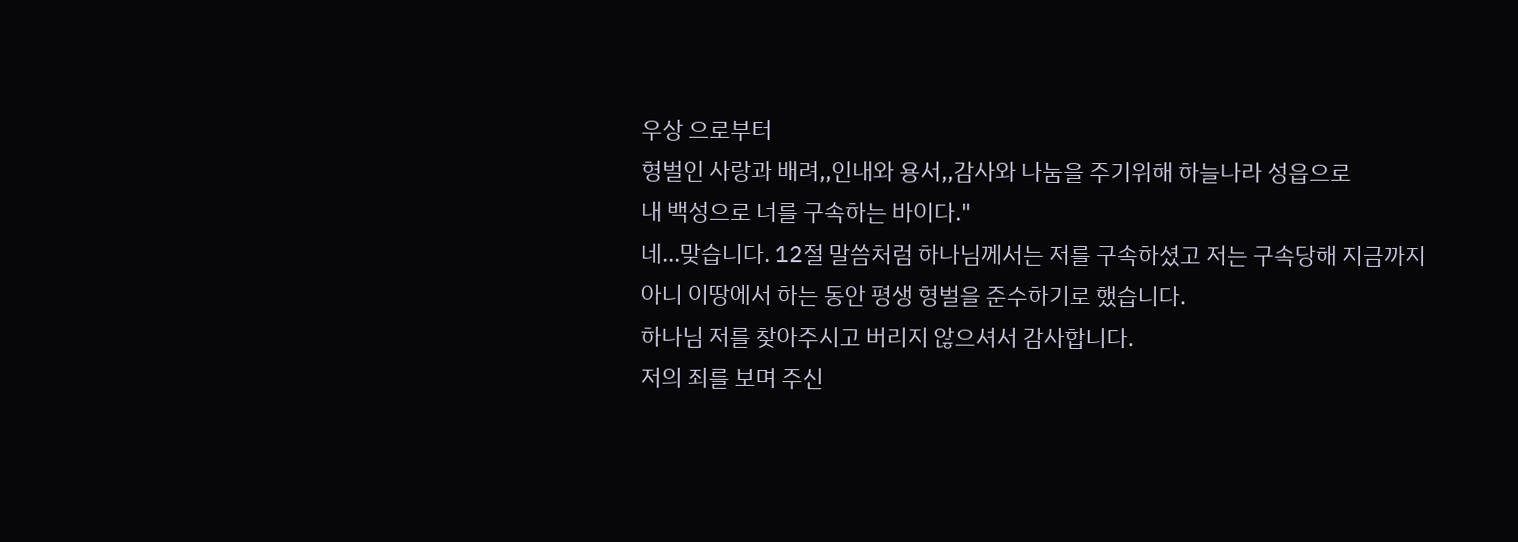우상 으로부터
형벌인 사랑과 배려,,인내와 용서,,감사와 나눔을 주기위해 하늘나라 성읍으로
내 백성으로 너를 구속하는 바이다."
네...맞습니다. 12절 말씀처럼 하나님께서는 저를 구속하셨고 저는 구속당해 지금까지
아니 이땅에서 하는 동안 평생 형벌을 준수하기로 했습니다.
하나님 저를 찾아주시고 버리지 않으셔서 감사합니다.
저의 죄를 보며 주신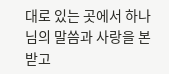대로 있는 곳에서 하나님의 말씀과 사랑을 본받고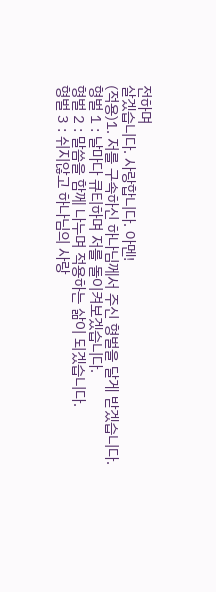전하며
살겠습니다. 사랑합니다. 아멘!
(적용)1. 저를 구속하신 하나님께서 주신 형벌을 달게 받겠습니다.
형벌 1 : 날마다 큐티하며 저를 돌이켜보겠습니다.
형벌 2 : 말씀을 함께 나누며 적용하는 삶이 되겠습니다.
형벌 3 : 쉬지않고 하나님의 사랑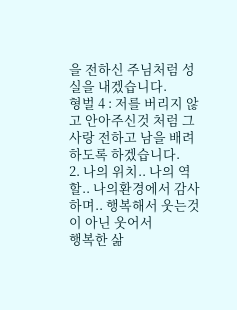을 전하신 주님처럼 성실을 내겠습니다.
형벌 4 : 저를 버리지 않고 안아주신것 처럼 그 사랑 전하고 남을 배려하도록 하겠습니다.
2. 나의 위치.. 나의 역할.. 나의환경에서 감사하며.. 행복해서 웃는것이 아닌 웃어서
행복한 삶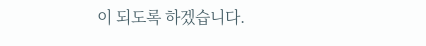이 되도록 하겠습니다.